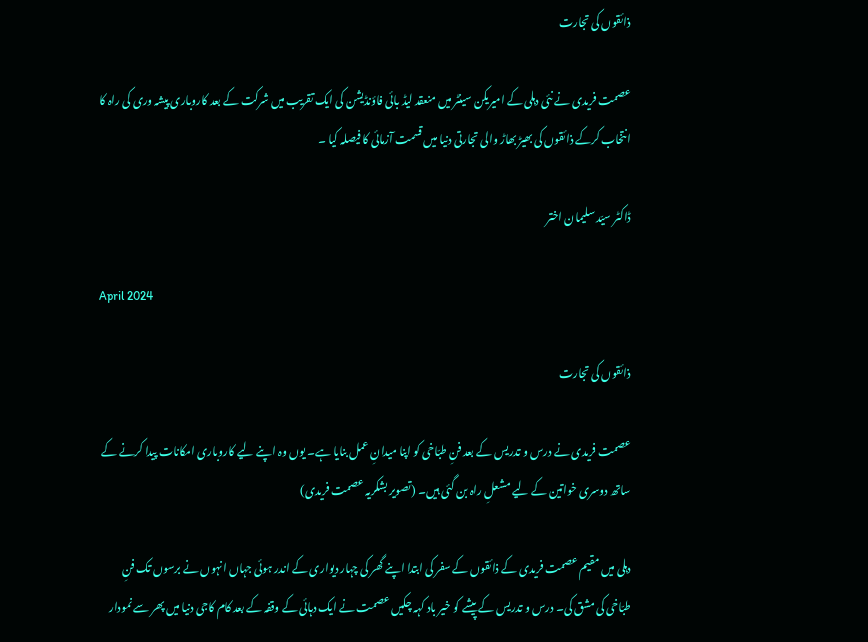ذائقوں کی تجارت

عصمت فریدی نے نئی دہلی کے امیریکن سینٹر میں منعقد لیڈ بائی فاؤنڈیشن کی ایک تقریب میں شرکت کے بعد کاروباری پیشہ وری کی راہ کا انتخاب کرکے ذائقوں کی بھیڑ بھاڑ والی تجارتی دنیا میں قسمت آزمائی کا فیصلہ کیا ۔

ڈاکٹر سیّد سلیمان اختر

April 2024

ذائقوں کی تجارت

عصمت فریدی نے درس و تدریس کے بعد فنِ طبّاخی کو اپنا میدانِ عمل بنایا ہے۔ یوں وہ اپنے لیے کاروباری امکانات پیدا کرنے کے ساتھ دوسری خواتین کے لیے مشعلِ راہ بن گئی ہیں۔ (تصویر بشکریہ عصمت فریدی)

دہلی میں مقیم عصمت فریدی کے ذائقوں کے سفر کی ابتدا اپنے گھر کی چہار دیواری کے اندر ہوئی جہاں انہوں نے برسوں تک فنِ طبّاخی کی مشق کی۔ درس و تدریس کے پیشے کو خیر باد کہہ چکیں عصمت نے ایک دہائی کے وقفہ کے بعد کام کاجی دنیا میں پھر سے نمودار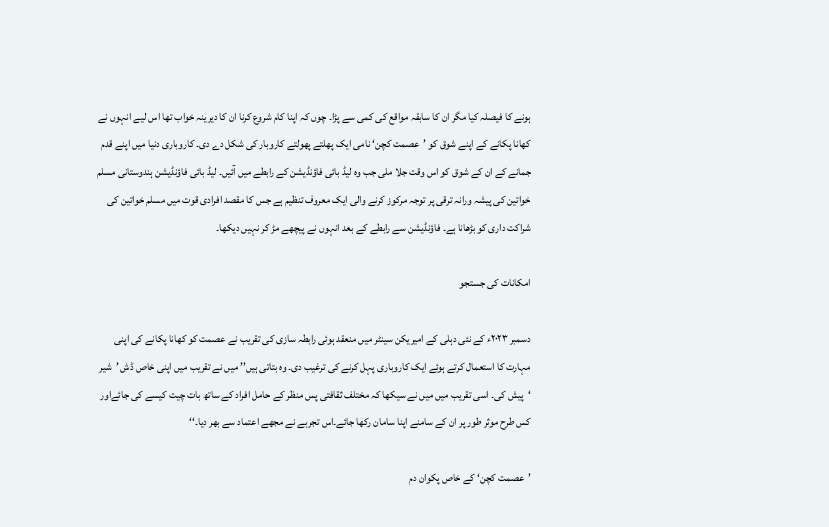ہونے کا فیصلہ کیا مگر ان کا سابقہ مواقع کی کمی سے پڑا۔ چوں کہ اپنا کام شروع کرنا ان کا دیرینہ خواب تھا اس لیے انہوں نے کھانا پکانے کے اپنے شوق کو ’عصمت کچن‘ نامی ایک پھلتے پھولتے کاروبار کی شکل دے دی۔ کاروباری دنیا میں اپنے قدم جمانے کے ان کے شوق کو اس وقت جلا ملی جب وہ لیڈ بائی فاؤنڈیشن کے رابطے میں آئیں۔ لیڈ بائی فاؤنڈیشن ہندوستانی مسلم خواتین کی پیشہ ورانہ ترقی پر توجہ مرکوز کرنے والی ایک معروف تنظیم ہے جس کا مقصد افرادی قوت میں مسلم خواتین کی شراکت داری کو بڑھانا ہے۔ فاؤنڈیشن سے رابطے کے بعد انہوں نے پیچھے مڑ کر نہیں دیکھا۔

امکانات کی جستجو

دسمبر ۲۰۲۳ء کے نئی دہلی کے امیریکن سینٹر میں منعقد ہوئی رابطہ سازی کی تقریب نے عصمت کو کھانا پکانے کی اپنی مہارت کا استعمال کرتے ہوئے ایک کاروباری پہل کرنے کی ترغیب دی۔ وہ بتاتی ہیں’’ میں نے تقریب میں اپنی خاص ڈش ’شیر ‘پیش کی۔ اسی تقریب میں میں نے سیکھا کہ مختلف ثقافتی پس منظر کے حامل افراد کے ساتھ بات چیت کیسے کی جائےاور کس طرح موثر طور پر ان کے سامنے اپنا سامان رکھا جائے۔اس تجربے نے مجھے اعتماد سے بھر دیا۔‘‘

’عصمت کچن‘ کے خاص پکوان دم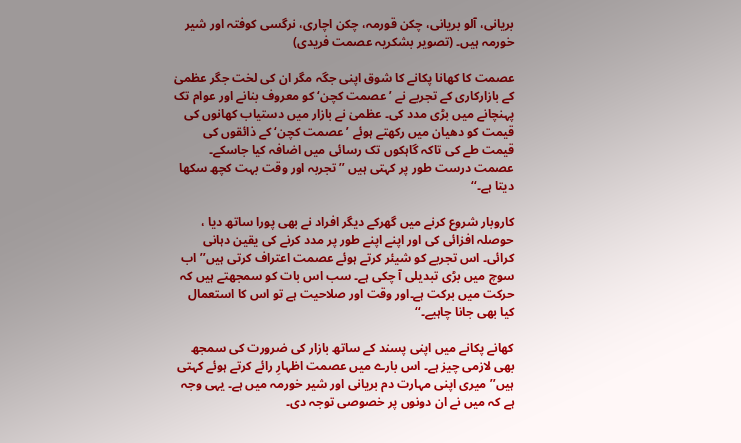بریانی، آلو بریانی، چکن قورمہ، چکن اچاری، نرگسی کوفتہ اور شیر خورمہ ہیں۔ (تصویر بشکریہ عصمت فریدی)

عصمت کا کھانا پکانے کا شوق اپنی جگہ مگر ان کی لخت جگر عظمیٰ کے بازارکاری کے تجربے نے ’ عصمت کچن‘ کو معروف بنانے اور عوام تک پہنچانے میں بڑی مدد کی۔ عظمیٰ نے بازار میں دستیاب کھانوں کی قیمت کو دھیان میں رکھتے ہوئے ’عصمت کچن‘ کے ذائقوں کی قیمت طے کی تاکہ گاہکوں تک رسائی میں اضافہ کیا جاسکے۔ عصمت درست طور پر کہتی ہیں ’’ تجربہ اور وقت بہت کچھ سکھا دیتا ہے۔‘‘

کاروبار شروع کرنے میں گھرکے دیگر افراد نے بھی پورا ساتھ دیا ، حوصلہ افزائی کی اور اپنے اپنے طور پر مدد کرنے کی یقین دہانی کرائی۔ اس تجربے کو شیئر کرتے ہوئے عصمت اعتراف کرتی ہیں’’ اب سوچ میں بڑی تبدیلی آ چکی ہے۔ سب اس بات کو سمجھتے ہیں کہ حرکت میں برکت ہے۔اور وقت اور صلاحیت ہے تو اس کا استعمال کیا بھی جانا چاہیے۔‘‘

کھانے پکانے میں اپنی پسند کے ساتھ بازار کی ضرورت کی سمجھ بھی لازمی چیز ہے۔ اس بارے میں عصمت اظہارِ رائے کرتے ہوئے کہتی ہیں’’ میری اپنی مہارت دم بریانی اور شیر خورمہ میں ہے۔ یہی وجہ ہے کہ میں نے ان دونوں پر خصوصی توجہ دی۔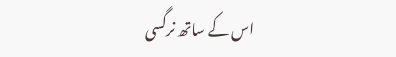اس کے ساتھ نرگسی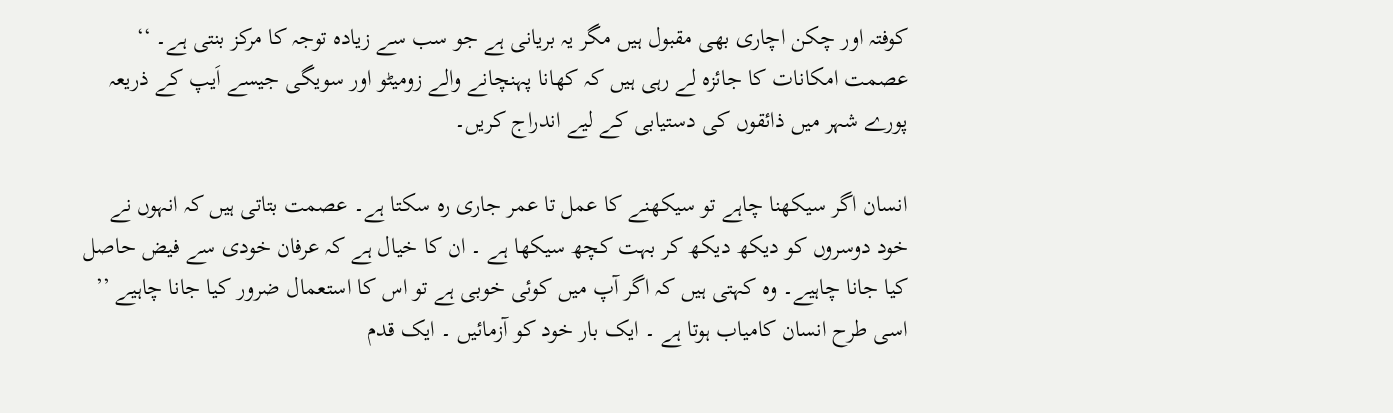کوفتہ اور چکن اچاری بھی مقبول ہیں مگر یہ بریانی ہے جو سب سے زیادہ توجہ کا مرکز بنتی ہے۔ ‘‘ عصمت امکانات کا جائزہ لے رہی ہیں کہ کھانا پہنچانے والے زومیٹو اور سویگی جیسے اَیپ کے ذریعہ پورے شہر میں ذائقوں کی دستیابی کے لیے اندراج کریں۔

انسان اگر سیکھنا چاہے تو سیکھنے کا عمل تا عمر جاری رہ سکتا ہے۔ عصمت بتاتی ہیں کہ انہوں نے خود دوسروں کو دیکھ دیکھ کر بہت کچھ سیکھا ہے ۔ ان کا خیال ہے کہ عرفان خودی سے فیض حاصل کیا جانا چاہیے۔ وہ کہتی ہیں کہ اگر آپ میں کوئی خوبی ہے تو اس کا استعمال ضرور کیا جانا چاہیے ’’ اسی طرح انسان کامیاب ہوتا ہے ۔ ایک بار خود کو آزمائیں ۔ ایک قدم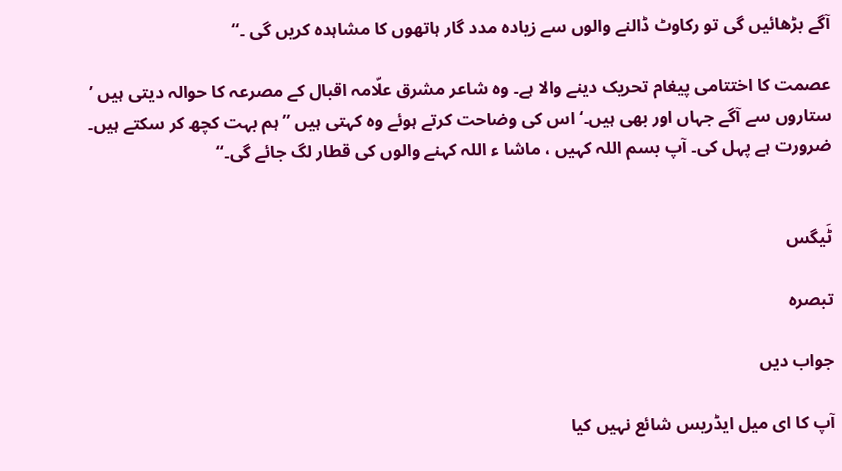آگے بڑھائیں گی تو رکاوٹ ڈالنے والوں سے زیادہ مدد گار ہاتھوں کا مشاہدہ کریں گی ۔‘‘

عصمت کا اختتامی پیغام تحریک دینے والا ہے۔ وہ شاعر مشرق علّامہ اقبال کے مصرعہ کا حوالہ دیتی ہیں ’ ستاروں سے آگے جہاں اور بھی ہیں۔‘ اس کی وضاحت کرتے ہوئے وہ کہتی ہیں ’’ہم بہت کچھ کر سکتے ہیں۔ ضرورت ہے پہل کی۔ آپ بسم اللہ کہیں ، ماشا ء اللہ کہنے والوں کی قطار لگ جائے گی۔‘‘


ٹَیگس

تبصرہ

جواب دیں

آپ کا ای میل ایڈریس شائع نہیں کیا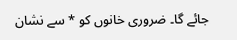جائے گا۔ ضروری خانوں کو * سے نشان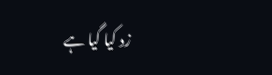زد کیا گیا ہے